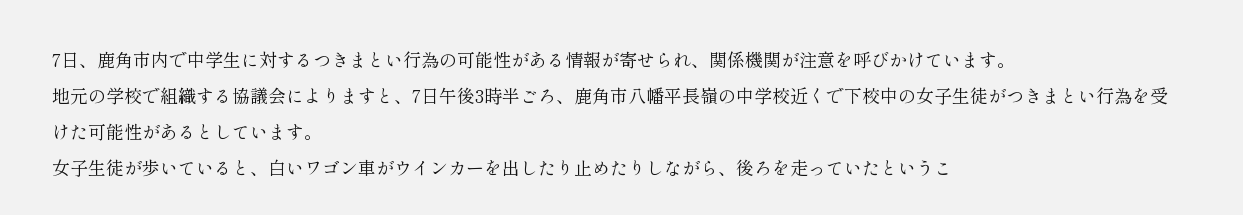7日、鹿角市内で中学生に対するつきまとい行為の可能性がある情報が寄せられ、関係機関が注意を呼びかけています。
地元の学校で組織する協議会によりますと、7日午後3時半ごろ、鹿角市八幡平長嶺の中学校近くで下校中の女子生徒がつきまとい行為を受けた可能性があるとしています。
女子生徒が歩いていると、白いワゴン車がウインカーを出したり止めたりしながら、後ろを走っていたというこ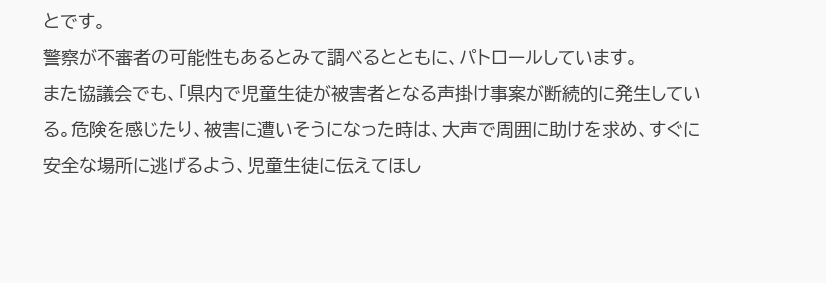とです。
警察が不審者の可能性もあるとみて調べるとともに、パトロールしています。
また協議会でも、「県内で児童生徒が被害者となる声掛け事案が断続的に発生している。危険を感じたり、被害に遭いそうになった時は、大声で周囲に助けを求め、すぐに安全な場所に逃げるよう、児童生徒に伝えてほし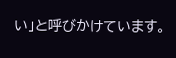い」と呼びかけています。